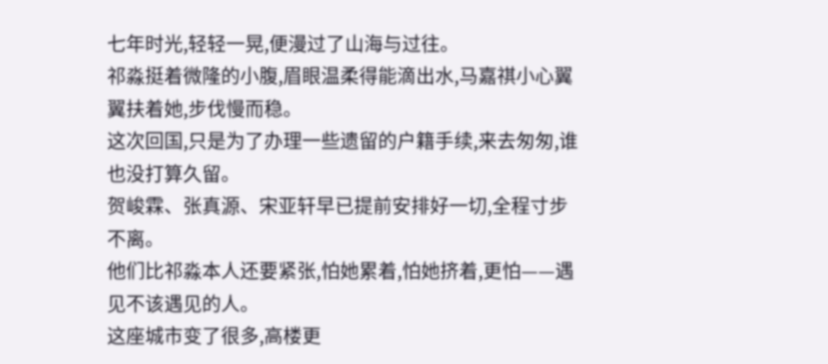七年时光,轻轻一晃,便漫过了山海与过往。
祁淼挺着微隆的小腹,眉眼温柔得能滴出水,马嘉祺小心翼翼扶着她,步伐慢而稳。
这次回国,只是为了办理一些遗留的户籍手续,来去匆匆,谁也没打算久留。
贺峻霖、张真源、宋亚轩早已提前安排好一切,全程寸步不离。
他们比祁淼本人还要紧张,怕她累着,怕她挤着,更怕——遇见不该遇见的人。
这座城市变了很多,高楼更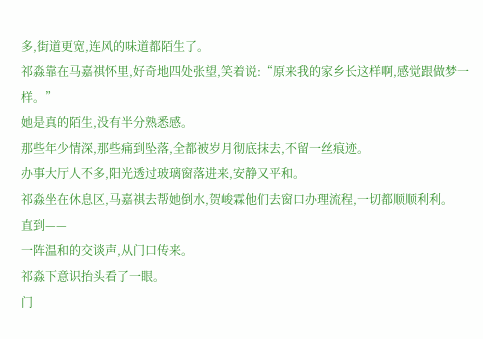多,街道更宽,连风的味道都陌生了。
祁淼靠在马嘉祺怀里,好奇地四处张望,笑着说:“原来我的家乡长这样啊,感觉跟做梦一样。”
她是真的陌生,没有半分熟悉感。
那些年少情深,那些痛到坠落,全都被岁月彻底抹去,不留一丝痕迹。
办事大厅人不多,阳光透过玻璃窗落进来,安静又平和。
祁淼坐在休息区,马嘉祺去帮她倒水,贺峻霖他们去窗口办理流程,一切都顺顺利利。
直到——
一阵温和的交谈声,从门口传来。
祁淼下意识抬头看了一眼。
门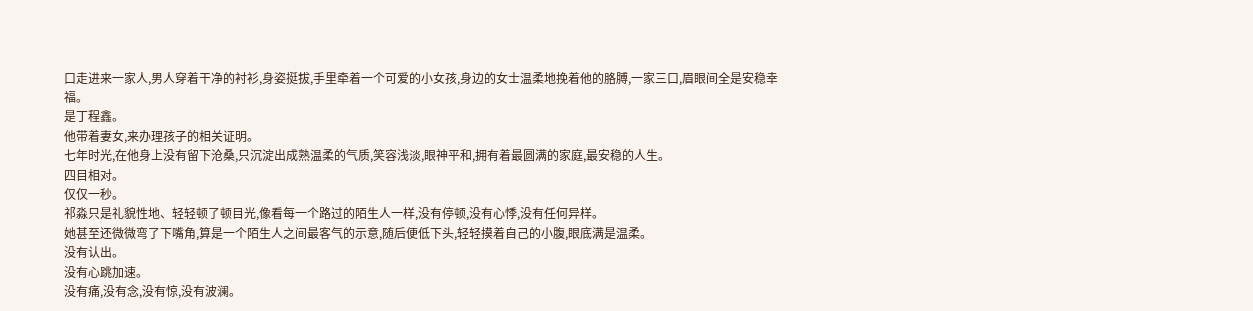口走进来一家人,男人穿着干净的衬衫,身姿挺拔,手里牵着一个可爱的小女孩,身边的女士温柔地挽着他的胳膊,一家三口,眉眼间全是安稳幸福。
是丁程鑫。
他带着妻女,来办理孩子的相关证明。
七年时光,在他身上没有留下沧桑,只沉淀出成熟温柔的气质,笑容浅淡,眼神平和,拥有着最圆满的家庭,最安稳的人生。
四目相对。
仅仅一秒。
祁淼只是礼貌性地、轻轻顿了顿目光,像看每一个路过的陌生人一样,没有停顿,没有心悸,没有任何异样。
她甚至还微微弯了下嘴角,算是一个陌生人之间最客气的示意,随后便低下头,轻轻摸着自己的小腹,眼底满是温柔。
没有认出。
没有心跳加速。
没有痛,没有念,没有惊,没有波澜。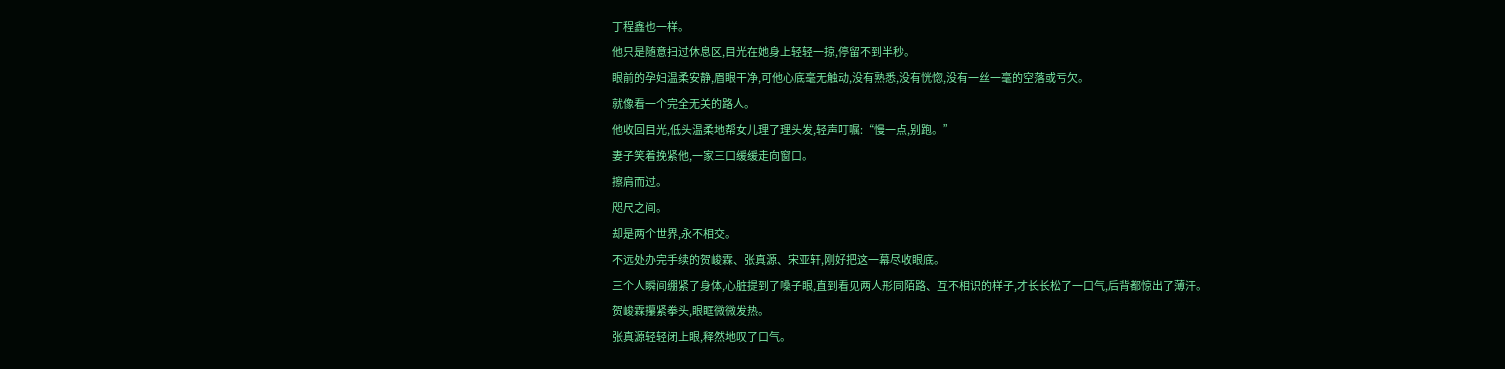丁程鑫也一样。
他只是随意扫过休息区,目光在她身上轻轻一掠,停留不到半秒。
眼前的孕妇温柔安静,眉眼干净,可他心底毫无触动,没有熟悉,没有恍惚,没有一丝一毫的空落或亏欠。
就像看一个完全无关的路人。
他收回目光,低头温柔地帮女儿理了理头发,轻声叮嘱:“慢一点,别跑。”
妻子笑着挽紧他,一家三口缓缓走向窗口。
擦肩而过。
咫尺之间。
却是两个世界,永不相交。
不远处办完手续的贺峻霖、张真源、宋亚轩,刚好把这一幕尽收眼底。
三个人瞬间绷紧了身体,心脏提到了嗓子眼,直到看见两人形同陌路、互不相识的样子,才长长松了一口气,后背都惊出了薄汗。
贺峻霖攥紧拳头,眼眶微微发热。
张真源轻轻闭上眼,释然地叹了口气。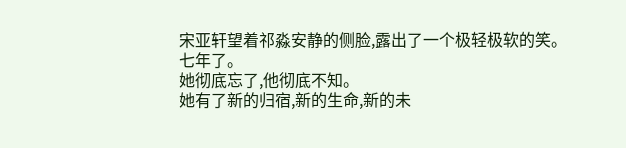宋亚轩望着祁淼安静的侧脸,露出了一个极轻极软的笑。
七年了。
她彻底忘了,他彻底不知。
她有了新的归宿,新的生命,新的未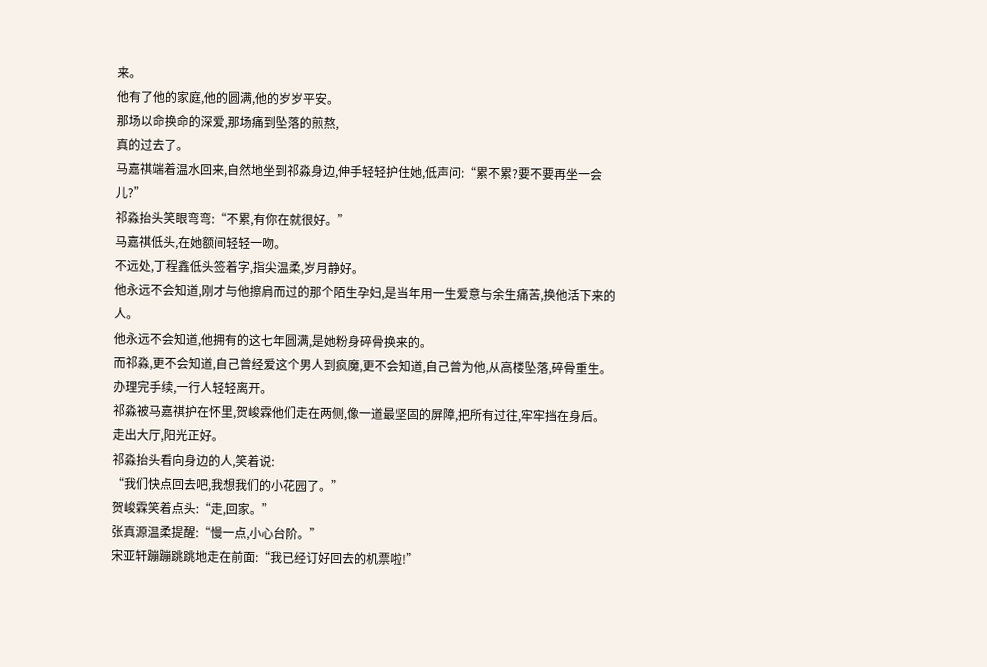来。
他有了他的家庭,他的圆满,他的岁岁平安。
那场以命换命的深爱,那场痛到坠落的煎熬,
真的过去了。
马嘉祺端着温水回来,自然地坐到祁淼身边,伸手轻轻护住她,低声问:“累不累?要不要再坐一会儿?”
祁淼抬头笑眼弯弯:“不累,有你在就很好。”
马嘉祺低头,在她额间轻轻一吻。
不远处,丁程鑫低头签着字,指尖温柔,岁月静好。
他永远不会知道,刚才与他擦肩而过的那个陌生孕妇,是当年用一生爱意与余生痛苦,换他活下来的人。
他永远不会知道,他拥有的这七年圆满,是她粉身碎骨换来的。
而祁淼,更不会知道,自己曾经爱这个男人到疯魔,更不会知道,自己曾为他,从高楼坠落,碎骨重生。
办理完手续,一行人轻轻离开。
祁淼被马嘉祺护在怀里,贺峻霖他们走在两侧,像一道最坚固的屏障,把所有过往,牢牢挡在身后。
走出大厅,阳光正好。
祁淼抬头看向身边的人,笑着说:
“我们快点回去吧,我想我们的小花园了。”
贺峻霖笑着点头:“走,回家。”
张真源温柔提醒:“慢一点,小心台阶。”
宋亚轩蹦蹦跳跳地走在前面:“我已经订好回去的机票啦!”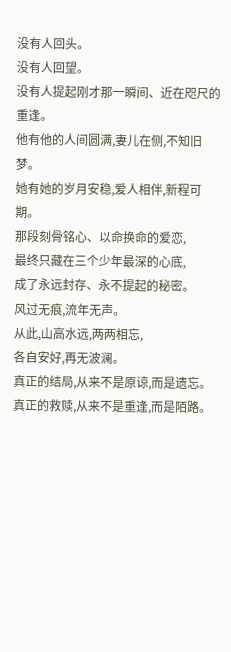没有人回头。
没有人回望。
没有人提起刚才那一瞬间、近在咫尺的重逢。
他有他的人间圆满,妻儿在侧,不知旧梦。
她有她的岁月安稳,爱人相伴,新程可期。
那段刻骨铭心、以命换命的爱恋,
最终只藏在三个少年最深的心底,
成了永远封存、永不提起的秘密。
风过无痕,流年无声。
从此,山高水远,两两相忘,
各自安好,再无波澜。
真正的结局,从来不是原谅,而是遗忘。
真正的救赎,从来不是重逢,而是陌路。